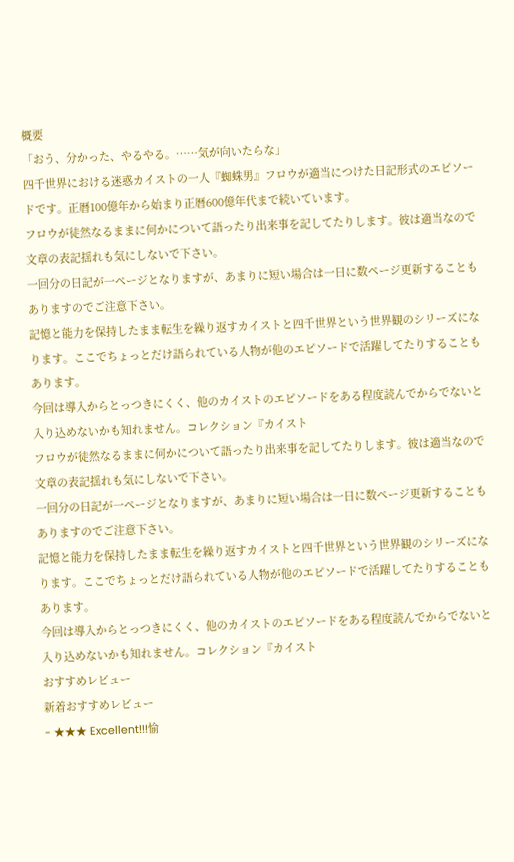概要
「おう、分かった、やるやる。……気が向いたらな」
四千世界における迷惑カイストの一人『蜘蛛男』フロウが適当につけた日記形式のエピソードです。正暦100億年から始まり正暦600億年代まで続いています。
フロウが徒然なるままに何かについて語ったり出来事を記してたりします。彼は適当なので文章の表記揺れも気にしないで下さい。
一回分の日記が一ページとなりますが、あまりに短い場合は一日に数ページ更新することもありますのでご注意下さい。
記憶と能力を保持したまま転生を繰り返すカイストと四千世界という世界観のシリーズになります。ここでちょっとだけ語られている人物が他のエピソードで活躍してたりすることもあります。
今回は導入からとっつきにくく、他のカイストのエピソードをある程度読んでからでないと入り込めないかも知れません。コレクション『カイスト
フロウが徒然なるままに何かについて語ったり出来事を記してたりします。彼は適当なので文章の表記揺れも気にしないで下さい。
一回分の日記が一ページとなりますが、あまりに短い場合は一日に数ページ更新することもありますのでご注意下さい。
記憶と能力を保持したまま転生を繰り返すカイストと四千世界という世界観のシリーズになります。ここでちょっとだけ語られている人物が他のエピソードで活躍してたりすることもあります。
今回は導入からとっつきにくく、他のカイストのエピソードをある程度読んでからでないと入り込めないかも知れません。コレクション『カイスト
おすすめレビュー
新着おすすめレビュー
- ★★★ Excellent!!!愉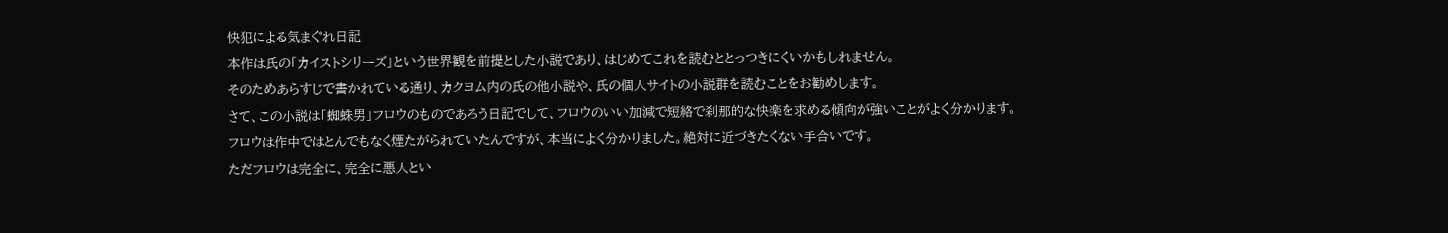快犯による気まぐれ日記
本作は氏の「カイストシリーズ」という世界観を前提とした小説であり、はじめてこれを読むととっつきにくいかもしれません。
そのためあらすじで書かれている通り、カクヨム内の氏の他小説や、氏の個人サイトの小説群を読むことをお勧めします。
さて、この小説は「蜘蛛男」フロウのものであろう日記でして、フロウのいい加減で短絡で刹那的な快楽を求める傾向が強いことがよく分かります。
フロウは作中ではとんでもなく煙たがられていたんですが、本当によく分かりました。絶対に近づきたくない手合いです。
ただフロウは完全に、完全に悪人とい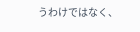うわけではなく、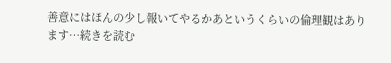善意にはほんの少し報いてやるかあというくらいの倫理観はあります…続きを読む